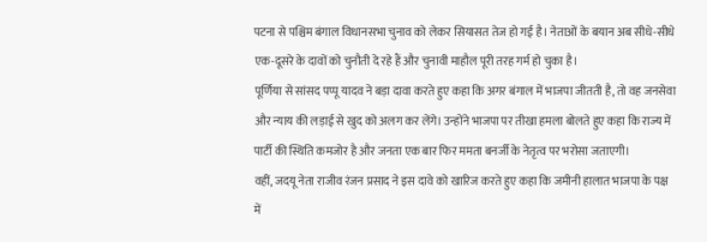पटना से पश्चिम बंगाल विधानसभा चुनाव को लेकर सियासत तेज हो गई है। नेताओं के बयान अब सीधे-सीधे एक-दूसरे के दावों को चुनौती दे रहे हैं और चुनावी माहौल पूरी तरह गर्म हो चुका है।
पूर्णिया से सांसद पप्पू यादव ने बड़ा दावा करते हुए कहा कि अगर बंगाल में भाजपा जीतती है, तो वह जनसेवा और न्याय की लड़ाई से खुद को अलग कर लेंगे। उन्होंने भाजपा पर तीखा हमला बोलते हुए कहा कि राज्य में पार्टी की स्थिति कमजोर है और जनता एक बार फिर ममता बनर्जी के नेतृत्व पर भरोसा जताएगी।
वहीं, जदयू नेता राजीव रंजन प्रसाद ने इस दावे को खारिज करते हुए कहा कि जमीनी हालात भाजपा के पक्ष में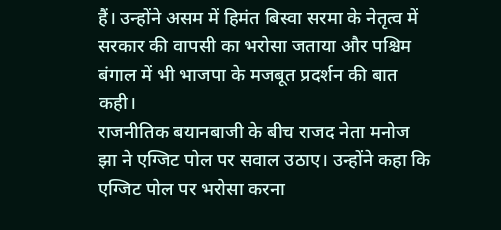हैं। उन्होंने असम में हिमंत बिस्वा सरमा के नेतृत्व में सरकार की वापसी का भरोसा जताया और पश्चिम बंगाल में भी भाजपा के मजबूत प्रदर्शन की बात कही।
राजनीतिक बयानबाजी के बीच राजद नेता मनोज झा ने एग्जिट पोल पर सवाल उठाए। उन्होंने कहा कि एग्जिट पोल पर भरोसा करना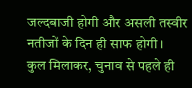जल्दबाजी होगी और असली तस्वीर नतीजों के दिन ही साफ होगी।
कुल मिलाकर, चुनाव से पहले ही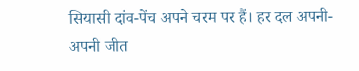सियासी दांव-पेंच अपने चरम पर हैं। हर दल अपनी-अपनी जीत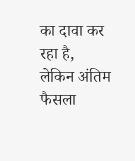का दावा कर रहा है, लेकिन अंतिम फैसला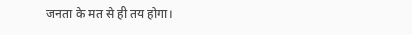जनता के मत से ही तय होगा।